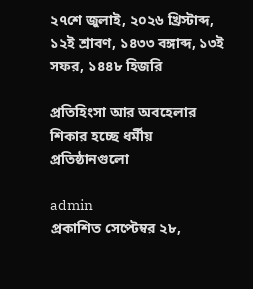২৭শে জুলাই, ২০২৬ খ্রিস্টাব্দ, ১২ই শ্রাবণ, ১৪৩৩ বঙ্গাব্দ, ১৩ই সফর, ১৪৪৮ হিজরি

প্রতিহিংসা আর অবহেলার শিকার হচ্ছে ধর্মীয় প্রতিষ্ঠানগুলো

admin
প্রকাশিত সেপ্টেম্বর ২৮,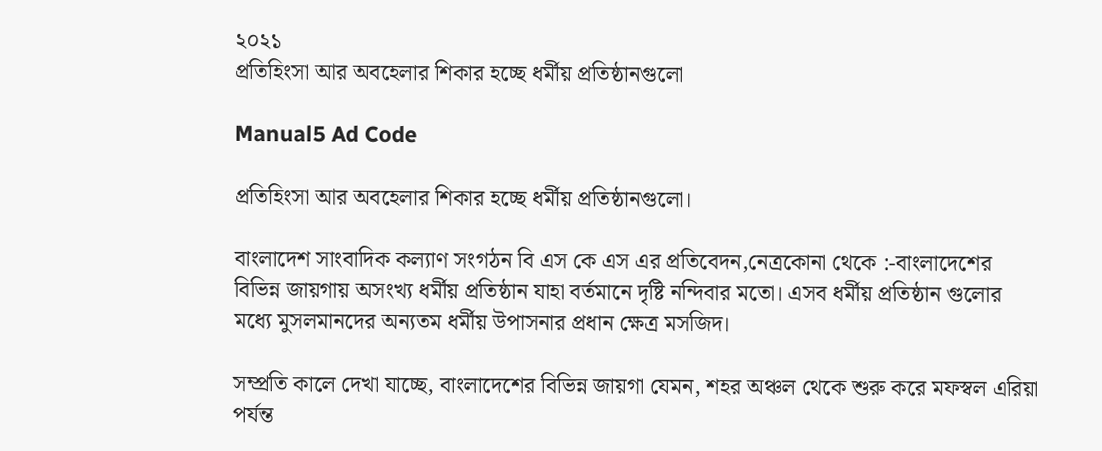২০২১
প্রতিহিংসা আর অবহেলার শিকার হচ্ছে ধর্মীয় প্রতিষ্ঠানগুলো

Manual5 Ad Code

প্রতিহিংসা আর অবহেলার শিকার হচ্ছে ধর্মীয় প্রতিষ্ঠানগুলো।

বাংলাদেশ সাংবাদিক কল্যাণ সংগঠন বি এস কে এস এর প্রতিবেদন,নেত্রকোনা থেকে :-বাংলাদেশের বিভিন্ন জায়গায় অসংখ্য ধর্মীয় প্রতিষ্ঠান যাহা বর্তমানে দৃষ্টি নন্দিবার মতো। এসব ধর্মীয় প্রতিষ্ঠান গুলোর মধ্যে মুসলমানদের অন্যতম ধর্মীয় উপাসনার প্রধান ক্ষেত্র মসজিদ।

সম্প্রতি কালে দেখা যাচ্ছে, বাংলাদেশের বিভিন্ন জায়গা যেমন, শহর অঞ্চল থেকে শুরু করে মফস্বল এরিয়া পর্যন্ত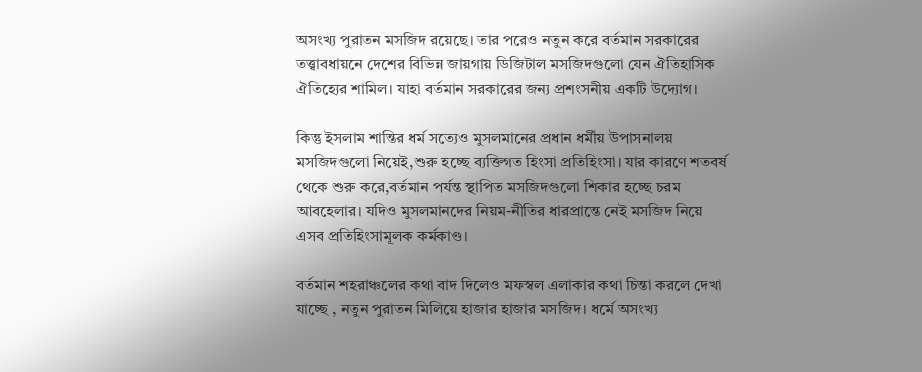অসংখ্য পুরাতন মসজিদ রয়েছে। তার পরেও নতুন করে বর্তমান সরকারের তত্ত্বাবধায়নে দেশের বিভিন্ন জায়গায় ডিজিটাল মসজিদগুলো যেন ঐতিহাসিক ঐতিহ্যের শামিল। যাহা বর্তমান সরকারের জন্য প্রশংসনীয় একটি উদ্যোগ।

কিন্তু ইসলাম শান্তির ধর্ম সত্যেও মুসলমানের প্রধান ধর্মীয় উপাসনালয় মসজিদগুলো নিয়েই,শুরু হচ্ছে ব্যক্তিগত হিংসা প্রতিহিংসা। যার কারণে শতবর্ষ থেকে শুরু করে,বর্তমান পর্যন্ত স্থাপিত মসজিদগুলো শিকার হচ্ছে চরম আবহেলার। যদিও মুসলমানদের নিয়ম-নীতির ধারপ্রান্তে নেই মসজিদ নিয়ে এসব প্রতিহিংসামূলক কর্মকাণ্ড।

বর্তমান শহরাঞ্চলের কথা বাদ দিলেও মফস্বল এলাকার কথা চিন্তা করলে দেখা যাচ্ছে , নতুন পুরাতন মিলিয়ে হাজার হাজার মসজিদ। ধর্মে অসংখ্য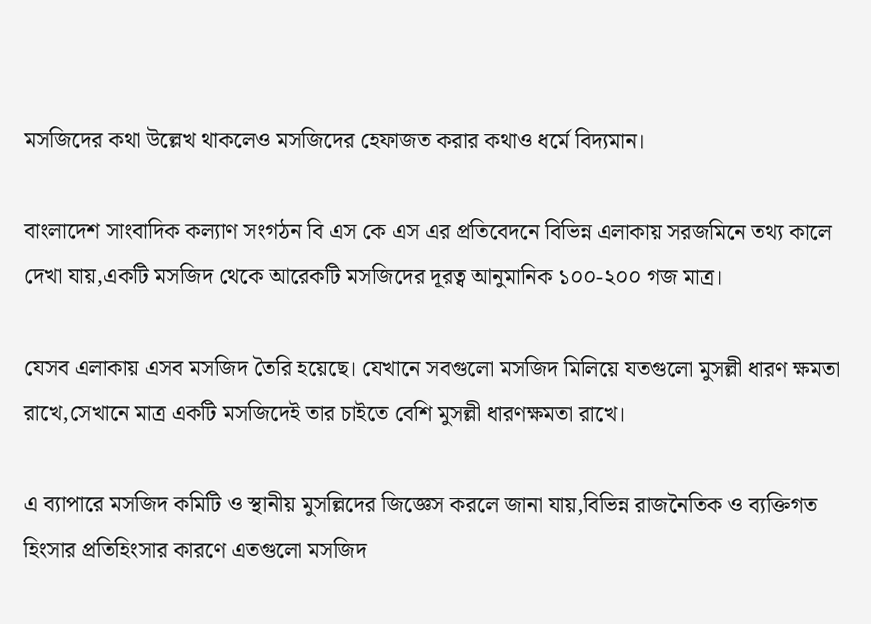মসজিদের কথা উল্লেখ থাকলেও মসজিদের হেফাজত করার কথাও ধর্মে বিদ্যমান।

বাংলাদেশ সাংবাদিক কল্যাণ সংগঠন বি এস কে এস এর প্রতিবেদনে বিভিন্ন এলাকায় সরজমিনে তথ্য কালে দেখা যায়,একটি মসজিদ থেকে আরেকটি মসজিদের দূরত্ব আনুমানিক ১০০-২০০ গজ মাত্র।

যেসব এলাকায় এসব মসজিদ তৈরি হয়েছে। যেখানে সবগুলো মসজিদ মিলিয়ে যতগুলো মুসল্লী ধারণ ক্ষমতা রাখে,সেখানে মাত্র একটি মসজিদেই তার চাইতে বেশি মুসল্লী ধারণক্ষমতা রাখে।

এ ব্যাপারে মসজিদ কমিটি ও স্থানীয় মুসল্লিদের জিজ্ঞেস করলে জানা যায়,বিভিন্ন রাজনৈতিক ও ব্যক্তিগত হিংসার প্রতিহিংসার কারণে এতগুলো মসজিদ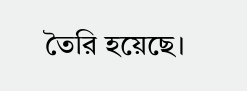তৈরি হয়েছে।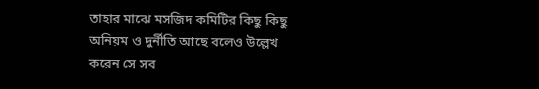তাহার মাঝে মসজিদ কমিটির কিছু কিছু অনিয়ম ও দুর্নীতি আছে বলেও উল্লেখ করেন সে সব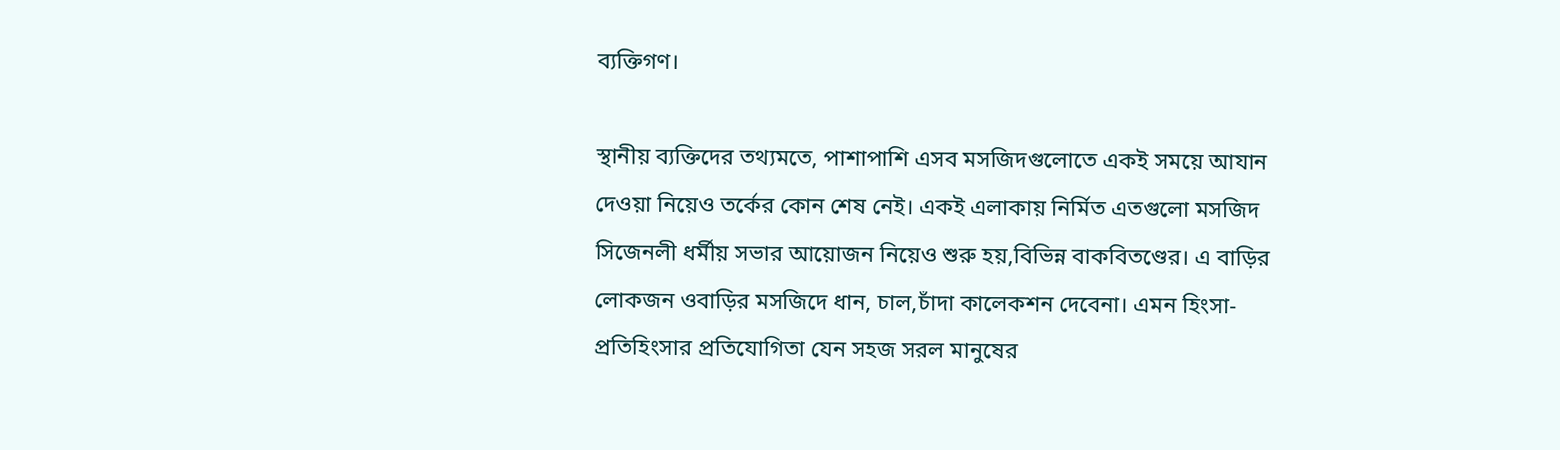ব্যক্তিগণ।

স্থানীয় ব্যক্তিদের তথ্যমতে, পাশাপাশি এসব মসজিদগুলোতে একই সময়ে আযান দেওয়া নিয়েও তর্কের কোন শেষ নেই। একই এলাকায় নির্মিত এতগুলো মসজিদ সিজেনলী ধর্মীয় সভার আয়োজন নিয়েও শুরু হয়,বিভিন্ন বাকবিতণ্ডের। এ বাড়ির লোকজন ওবাড়ির মসজিদে ধান, চাল,চাঁদা কালেকশন দেবেনা। এমন হিংসা-প্রতিহিংসার প্রতিযোগিতা যেন সহজ সরল মানুষের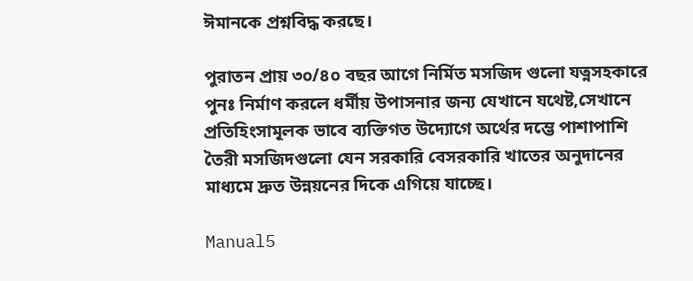ঈমানকে প্রশ্নবিদ্ধ করছে।

পুরাতন প্রায় ৩০/৪০ বছর আগে নির্মিত মসজিদ গুলো যত্নসহকারে পুনঃ নির্মাণ করলে ধর্মীয় উপাসনার জন্য যেখানে যথেষ্ট,সেখানে প্রতিহিংসামূলক ভাবে ব্যক্তিগত উদ্যোগে অর্থের দম্ভে পাশাপাশি তৈরী মসজিদগুলো যেন সরকারি বেসরকারি খাতের অনুদানের মাধ্যমে দ্রুত উন্নয়নের দিকে এগিয়ে যাচ্ছে।

Manual5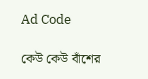Ad Code

কেউ কেউ বাঁশের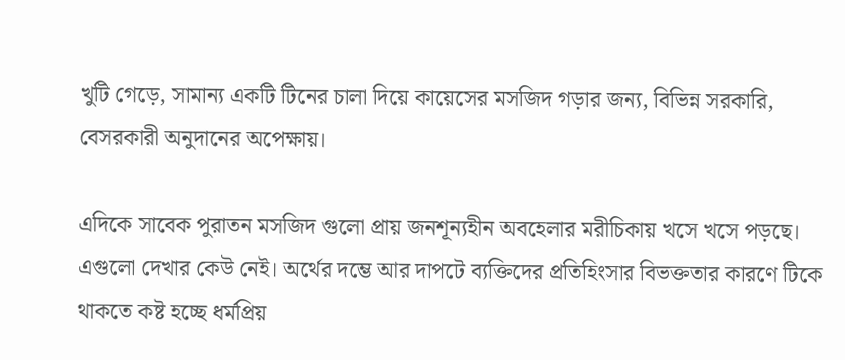খুটি গেড়ে, সামান্য একটি টিনের চালা দিয়ে কায়েসের মসজিদ গড়ার জন্য, বিভিন্ন সরকারি, বেসরকারী অনুদানের অপেক্ষায়।

এদিকে সাবেক পুরাতন মসজিদ গুলো প্রায় জনশূন্যহীন অবহেলার মরীচিকায় খসে খসে পড়ছে। এগুলো দেখার কেউ নেই। অর্থের দম্ভে আর দাপটে ব্যক্তিদের প্রতিহিংসার বিভক্ততার কারণে টিকে থাকতে কষ্ট হচ্ছে ধর্মপ্রিয়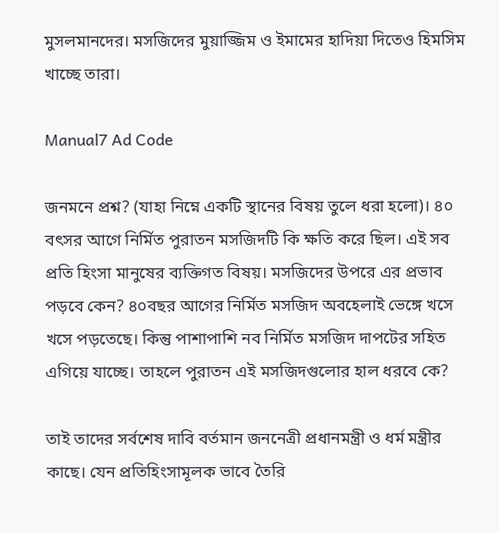মুসলমানদের। মসজিদের মুয়াজ্জিম ও ইমামের হাদিয়া দিতেও হিমসিম খাচ্ছে তারা।

Manual7 Ad Code

জনমনে প্রশ্ন? (যাহা নিম্নে একটি স্থানের বিষয় তুলে ধরা হলো)। ৪০ বৎসর আগে নির্মিত পুরাতন মসজিদটি কি ক্ষতি করে ছিল। এই সব প্রতি হিংসা মানুষের ব্যক্তিগত বিষয়। মসজিদের উপরে এর প্রভাব পড়বে কেন? ৪০বছর আগের নির্মিত মসজিদ অবহেলাই ভেঙ্গে খসে খসে পড়তেছে। কিন্তু পাশাপাশি নব নির্মিত মসজিদ দাপটের সহিত এগিয়ে যাচ্ছে। তাহলে পুরাতন এই মসজিদগুলোর হাল ধরবে কে?

তাই তাদের সর্বশেষ দাবি বর্তমান জননেত্রী প্রধানমন্ত্রী ও ধর্ম মন্ত্রীর কাছে। যেন প্রতিহিংসামূলক ভাবে তৈরি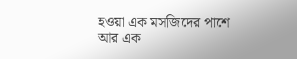হওয়া এক মসজিদের পাশে আর এক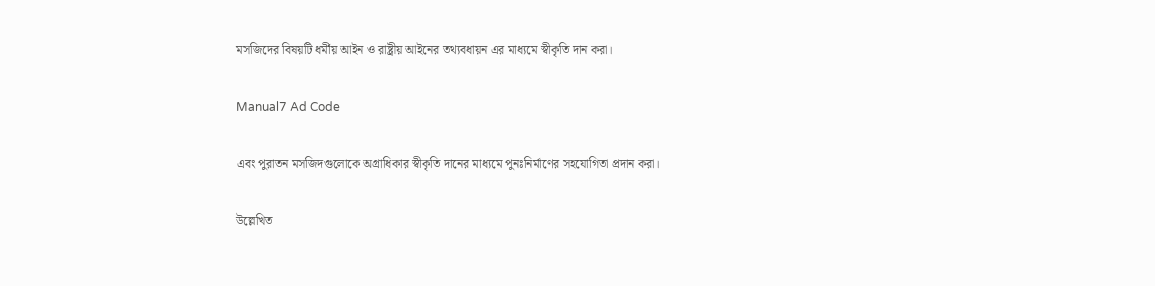মসজিদের বিষয়টি ধর্মীয় আইন ও রাষ্ট্রীয় আইনের তথ্যবধায়ন এর মাধ্যমে স্বীকৃতি দান করা।

Manual7 Ad Code

এবং পুরাতন মসজিদগুলোকে অগ্রাধিকার স্বীকৃতি দানের মাধ্যমে পুনঃনির্মাণের সহযোগিতা প্রদান করা।

উল্লেখিত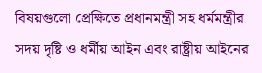বিষয়গুলো প্রেক্ষিতে প্রধানমন্ত্রী সহ ধর্মমন্ত্রীর সদয় দৃষ্টি ও ধর্মীয় আইন এবং রাষ্ট্রীয় আইনের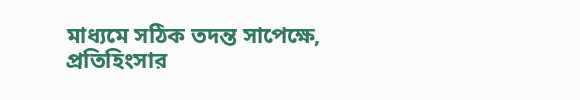মাধ্যমে সঠিক তদন্ত সাপেক্ষে, প্রতিহিংসার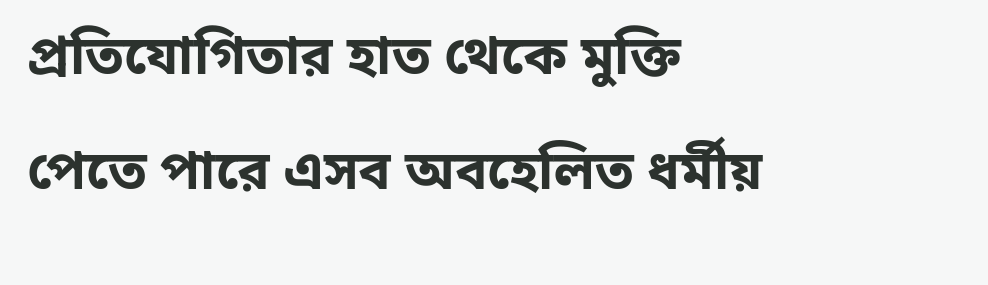প্রতিযোগিতার হাত থেকে মুক্তি পেতে পারে এসব অবহেলিত ধর্মীয়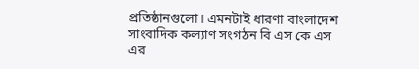প্রতিষ্ঠানগুলো। এমনটাই ধারণা বাংলাদেশ সাংবাদিক কল্যাণ সংগঠন বি এস কে এস এর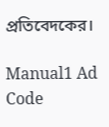প্রতিবেদকের।

Manual1 Ad Code